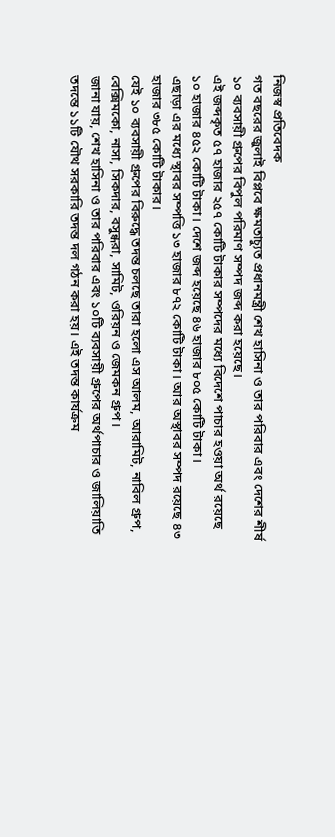নিজস্ব প্রতিবেদক
গত বছরের জুলাই বিপ্লবে ক্ষমতাচ্যুত প্রধানমন্ত্রী শেখ হাসিনা ও তার পরিবার এবং দেশের শীর্ষ ১০ ব্যবসায়ী গ্রুপের বিপুল পরিমাণ সম্পদ জব্দ করা হয়েছে।
এই জব্দকৃত ৫৭ হাজার ২৫৭ কোটি টাকার সম্পদের মধ্যে বিদেশে পাচার হওয়া অর্থ রয়েছে ১০ হাজার ৪৫২ কোটি টাকা। দেশে জব্দ হয়েছে ৪৬ হাজার ৮০৫ কোটি টাকা।
এছাড়া এর মধ্যে স্থাবর সম্পত্তি ১৩ হাজার ৮৭২ কোটি টাকা। আর অস্থাবর সম্পদ রয়েছে ৪৩ হাজার ৩৮৫ কোটি টাকার।
যেই ১০ ব্যবসায়ী গ্রুপের বিরুদ্ধে তদন্ত চলছে তারা হলো এস আলম, আরামিট, নাবিল গ্রুপ, বেক্সিমকো, নাসা, সিকদার, বসুন্ধরা, সামিট, ওরিয়ন ও জেমকন গ্রুপ।
জানা যায়, শেখ হাসিনা ও তার পরিবার এবং ১০টি ব্যবসায়ী গ্রুপের অর্থপাচার ও জালিয়াতি তদন্তে ১১টি যৌথ সরকারি তদন্ত দল গঠন করা হয়। এই তদন্ত কার্যক্রম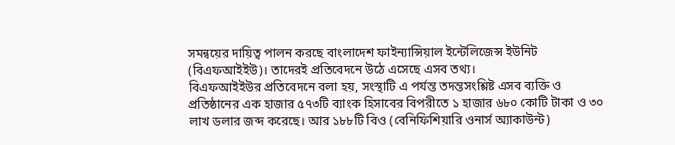সমন্বয়ের দায়িত্ব পালন করছে বাংলাদেশ ফাইন্যান্সিয়াল ইন্টেলিজেন্স ইউনিট (বিএফআইইউ)। তাদেরই প্রতিবেদনে উঠে এসেছে এসব তথ্য।
বিএফআইইউর প্রতিবেদনে বলা হয়, সংস্থাটি এ পর্যন্ত তদন্তসংশ্লিষ্ট এসব ব্যক্তি ও প্রতিষ্ঠানের এক হাজার ৫৭৩টি ব্যাংক হিসাবের বিপরীতে ১ হাজার ৬৮০ কোটি টাকা ও ৩০ লাখ ডলার জব্দ করেছে। আর ১৮৮টি বিও (বেনিফিশিয়ারি ওনার্স অ্যাকাউন্ট)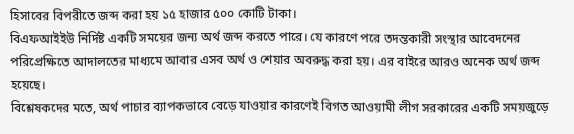হিসাবের বিপরীতে জব্দ করা হয় ১৫ হাজার ৫০০ কোটি টাকা।
বিএফআইইউ নির্দিষ্ট একটি সময়ের জন্য অর্থ জব্দ করতে পারে। যে কারণে পরে তদন্তকারী সংস্থার আবেদনের পরিপ্রেক্ষিতে আদালতের মাধ্যমে আবার এসব অর্থ ও শেয়ার অবরুদ্ধ করা হয়। এর বাইরে আরও অনেক অর্থ জব্দ হয়েছে।
বিশ্লেষকদের মতে, অর্থ পাচার ব্যাপকভাবে বেড়ে যাওয়ার কারণেই বিগত আওয়ামী লীগ সরকারের একটি সময়জুড়ে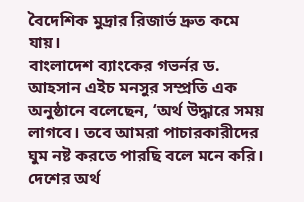বৈদেশিক মুদ্রার রিজার্ভ দ্রুত কমে যায়।
বাংলাদেশ ব্যাংকের গভর্নর ড. আহসান এইচ মনসুর সম্প্রতি এক অনুষ্ঠানে বলেছেন, ‘অর্থ উদ্ধারে সময় লাগবে। তবে আমরা পাচারকারীদের ঘুম নষ্ট করতে পারছি বলে মনে করি। দেশের অর্থ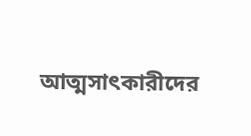আত্মসাৎকারীদের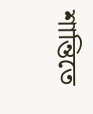শান্তিতে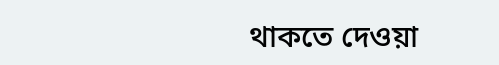থাকতে দেওয়া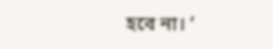হবে না। ’